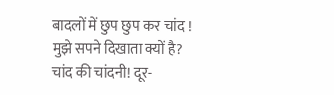बादलों में छुप छुप कर चांद !
मुझे सपने दिखाता क्यों है?
चांद की चांदनी! दूर-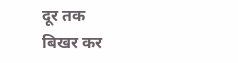दूर तक
बिखर कर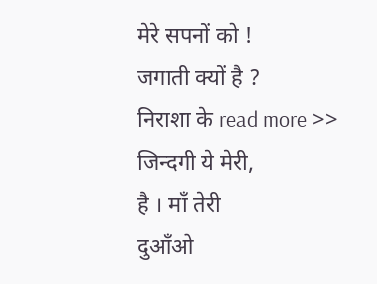मेरे सपनों को !
जगाती क्यों है ?
निराशा के read more >>
जिन्दगी ये मेरी,
है । माँ तेरी
दुआँओ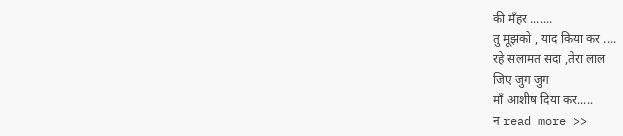की मँहर .......
तु मूझको , याद किया कर ....
रहे सलामत सदा ,तेरा लाल
जिए जुग जुग
माँ आशीष दिया कर.....
न read more >>